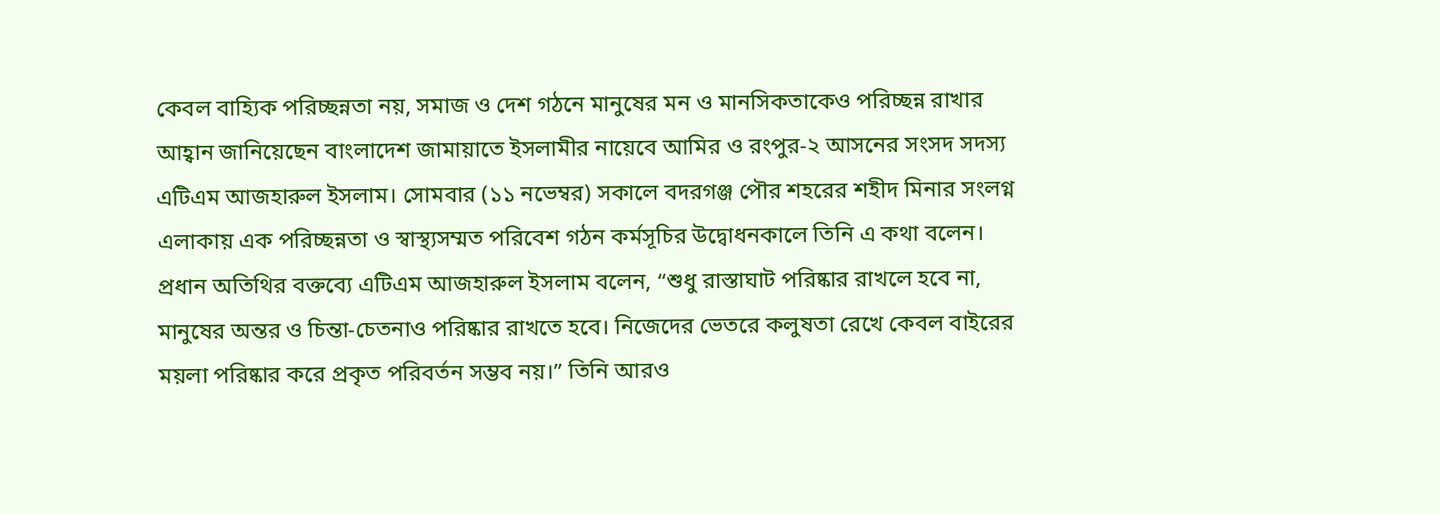কেবল বাহ্যিক পরিচ্ছন্নতা নয়, সমাজ ও দেশ গঠনে মানুষের মন ও মানসিকতাকেও পরিচ্ছন্ন রাখার আহ্বান জানিয়েছেন বাংলাদেশ জামায়াতে ইসলামীর নায়েবে আমির ও রংপুর-২ আসনের সংসদ সদস্য এটিএম আজহারুল ইসলাম। সোমবার (১১ নভেম্বর) সকালে বদরগঞ্জ পৌর শহরের শহীদ মিনার সংলগ্ন এলাকায় এক পরিচ্ছন্নতা ও স্বাস্থ্যসম্মত পরিবেশ গঠন কর্মসূচির উদ্বোধনকালে তিনি এ কথা বলেন।
প্রধান অতিথির বক্তব্যে এটিএম আজহারুল ইসলাম বলেন, “শুধু রাস্তাঘাট পরিষ্কার রাখলে হবে না, মানুষের অন্তর ও চিন্তা-চেতনাও পরিষ্কার রাখতে হবে। নিজেদের ভেতরে কলুষতা রেখে কেবল বাইরের ময়লা পরিষ্কার করে প্রকৃত পরিবর্তন সম্ভব নয়।” তিনি আরও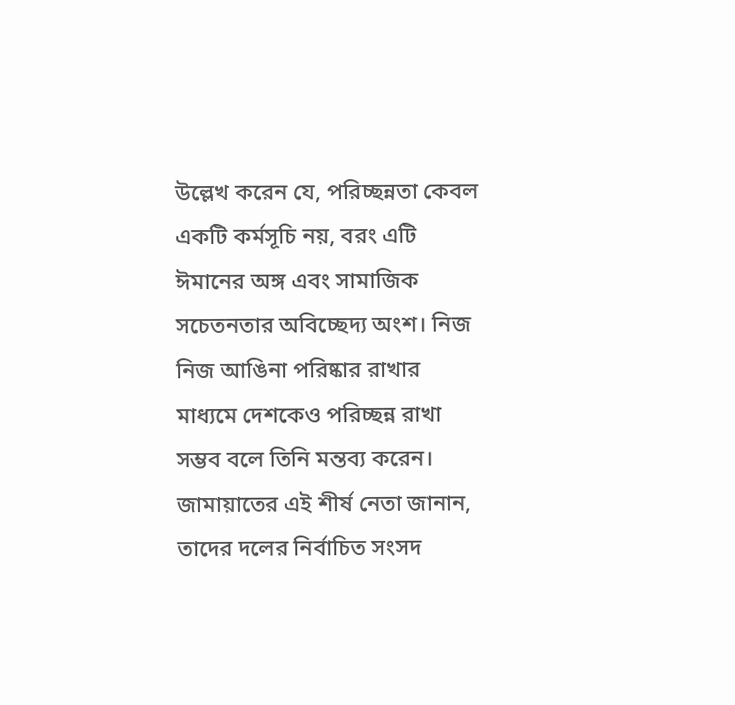উল্লেখ করেন যে, পরিচ্ছন্নতা কেবল একটি কর্মসূচি নয়, বরং এটি ঈমানের অঙ্গ এবং সামাজিক সচেতনতার অবিচ্ছেদ্য অংশ। নিজ নিজ আঙিনা পরিষ্কার রাখার মাধ্যমে দেশকেও পরিচ্ছন্ন রাখা সম্ভব বলে তিনি মন্তব্য করেন।
জামায়াতের এই শীর্ষ নেতা জানান, তাদের দলের নির্বাচিত সংসদ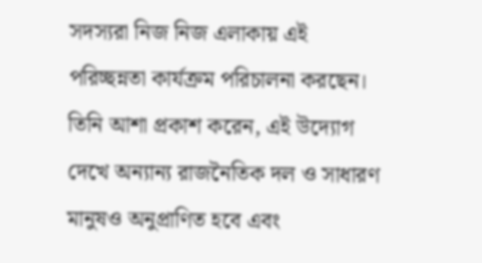সদস্যরা নিজ নিজ এলাকায় এই পরিচ্ছন্নতা কার্যক্রম পরিচালনা করছেন। তিনি আশা প্রকাশ করেন, এই উদ্যোগ দেখে অন্যান্য রাজনৈতিক দল ও সাধারণ মানুষও অনুপ্রাণিত হবে এবং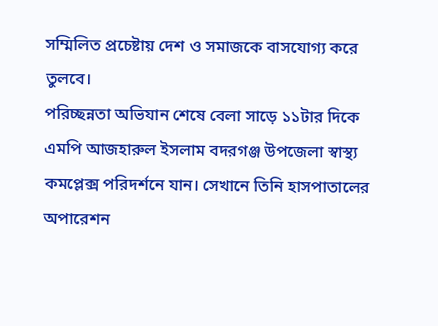সম্মিলিত প্রচেষ্টায় দেশ ও সমাজকে বাসযোগ্য করে তুলবে।
পরিচ্ছন্নতা অভিযান শেষে বেলা সাড়ে ১১টার দিকে এমপি আজহারুল ইসলাম বদরগঞ্জ উপজেলা স্বাস্থ্য কমপ্লেক্স পরিদর্শনে যান। সেখানে তিনি হাসপাতালের অপারেশন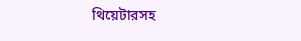থিয়েটারসহ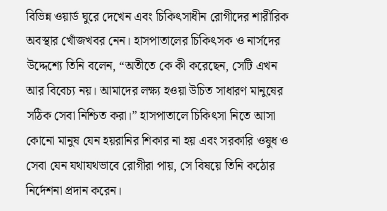বিভিন্ন ওয়ার্ড ঘুরে দেখেন এবং চিকিৎসাধীন রোগীদের শারীরিক অবস্থার খোঁজখবর নেন। হাসপাতালের চিকিৎসক ও নার্সদের উদ্দেশ্যে তিনি বলেন, “অতীতে কে কী করেছেন, সেটি এখন আর বিবেচ্য নয়। আমাদের লক্ষ্য হওয়া উচিত সাধারণ মানুষের সঠিক সেবা নিশ্চিত করা।” হাসপাতালে চিকিৎসা নিতে আসা কোনো মানুষ যেন হয়রানির শিকার না হয় এবং সরকারি ওষুধ ও সেবা যেন যথাযথভাবে রোগীরা পায়, সে বিষয়ে তিনি কঠোর নির্দেশনা প্রদান করেন।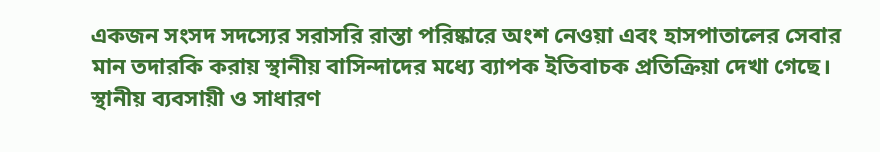একজন সংসদ সদস্যের সরাসরি রাস্তা পরিষ্কারে অংশ নেওয়া এবং হাসপাতালের সেবার মান তদারকি করায় স্থানীয় বাসিন্দাদের মধ্যে ব্যাপক ইতিবাচক প্রতিক্রিয়া দেখা গেছে। স্থানীয় ব্যবসায়ী ও সাধারণ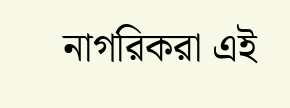নাগরিকরা এই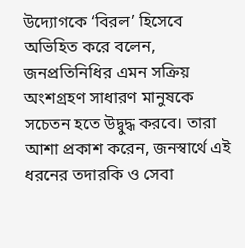উদ্যোগকে ‘বিরল’ হিসেবে অভিহিত করে বলেন, জনপ্রতিনিধির এমন সক্রিয় অংশগ্রহণ সাধারণ মানুষকে সচেতন হতে উদ্বুদ্ধ করবে। তারা আশা প্রকাশ করেন, জনস্বার্থে এই ধরনের তদারকি ও সেবা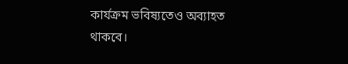কার্যক্রম ভবিষ্যতেও অব্যাহত থাকবে।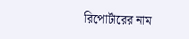রিপোর্টারের নাম